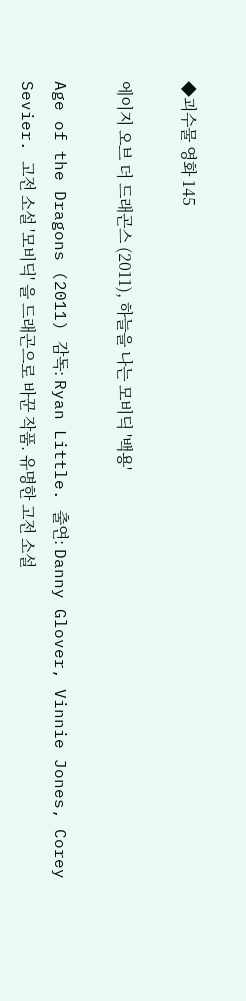◆괴수물 영화 145

에이지 오브 더 드래곤스 (2011), 하늘을 나는 모비딕 '백용'

Age of the Dragons (2011) 감독: Ryan Little. 출연: Danny Glover, Vinnie Jones, Corey Sevier. 고전 소설 '모비딕' 을 드래곤으로 바꾼 작품. 유명한 고전 소설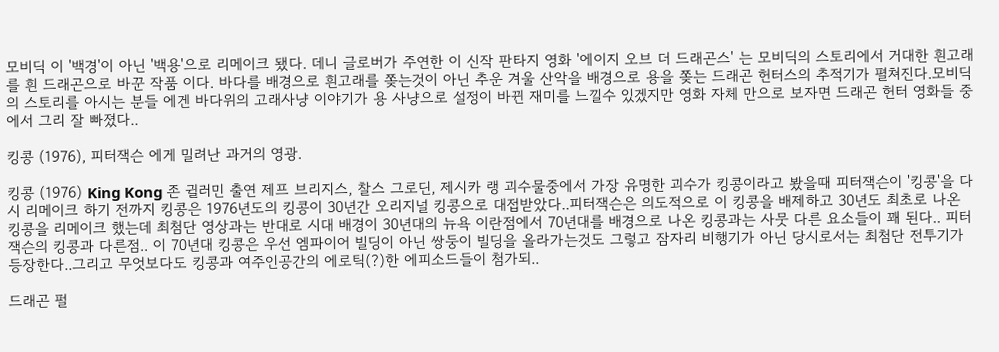모비딕 이 '백경'이 아닌 '백용'으로 리메이크 됐다. 데니 글로버가 주연한 이 신작 판타지 영화 '에이지 오브 더 드래곤스' 는 모비딕의 스토리에서 거대한 흰고래를 흰 드래곤으로 바꾼 작품 이다. 바다를 배경으로 흰고래를 쫒는것이 아닌 추운 겨울 산악을 배경으로 용을 쫒는 드래곤 헌터스의 추적기가 펼쳐진다.모비딕의 스토리를 아시는 분들 에겐 바다위의 고래사냥 이야기가 용 사냥으로 설정이 바뀐 재미를 느낄수 있겠지만 영화 자체 만으로 보자면 드래곤 헌터 영화들 중에서 그리 잘 빠졌다..

킹콩 (1976), 피터잭슨 에게 밀려난 과거의 영광.

킹콩 (1976) King Kong 존 귈러민 출연 제프 브리지스, 찰스 그로딘, 제시카 랭 괴수물중에서 가장 유명한 괴수가 킹콩이라고 봤을때 피터잭슨이 '킹콩'을 다시 리메이크 하기 전까지 킹콩은 1976년도의 킹콩이 30년간 오리지널 킹콩으로 대접받았다..피터잭슨은 의도적으로 이 킹콩을 배제하고 30년도 최초로 나온 킹콩을 리메이크 했는데 최첨단 영상과는 반대로 시대 배경이 30년대의 뉴욕 이란점에서 70년대를 배경으로 나온 킹콩과는 사뭇 다른 요소들이 꽤 된다.. 피터잭슨의 킹콩과 다른점.. 이 70년대 킹콩은 우선 엠파이어 빌딩이 아닌 쌍둥이 빌딩을 올라가는것도 그렇고 잠자리 비행기가 아닌 당시로서는 최첨단 전투기가 등장한다..그리고 무엇보다도 킹콩과 여주인공간의 에로틱(?)한 에피소드들이 첨가되..

드래곤 펄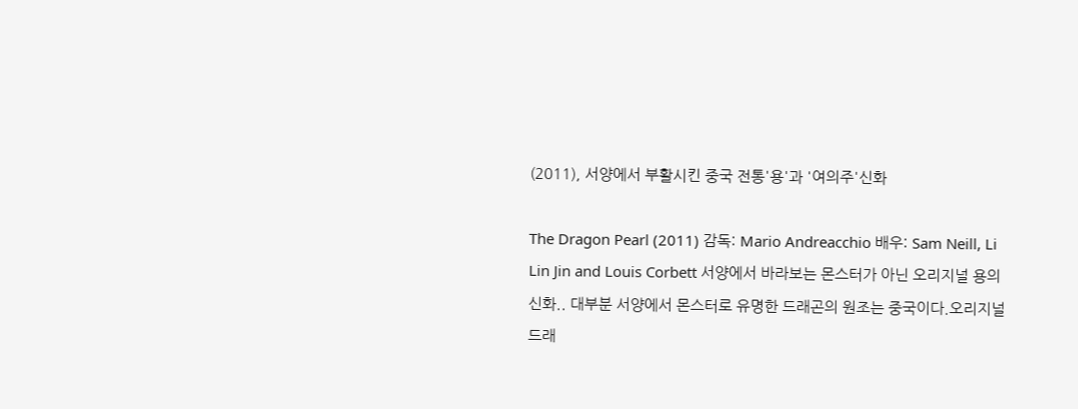(2011), 서양에서 부활시킨 중국 전통'용'과 '여의주'신화

The Dragon Pearl (2011) 감독: Mario Andreacchio 배우: Sam Neill, Li Lin Jin and Louis Corbett 서양에서 바라보는 몬스터가 아닌 오리지널 용의 신화.. 대부분 서양에서 몬스터로 유명한 드래곤의 원조는 중국이다.오리지널 드래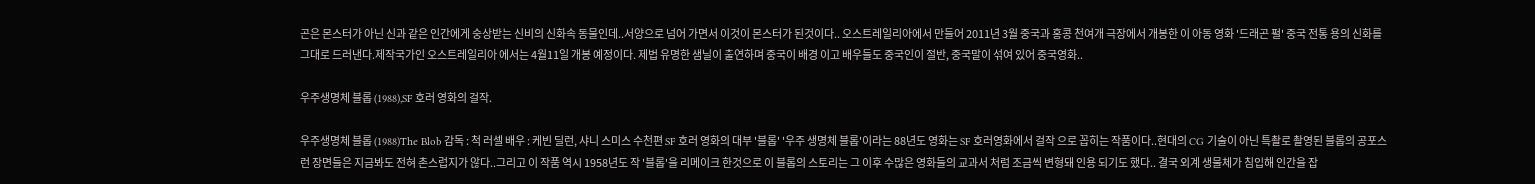곤은 몬스터가 아닌 신과 같은 인간에게 숭상받는 신비의 신화속 동물인데..서양으로 넘어 가면서 이것이 몬스터가 된것이다.. 오스트레일리아에서 만들어 2011년 3월 중국과 홍콩 천여개 극장에서 개봉한 이 아동 영화 '드래곤 펄' 중국 전통 용의 신화를 그대로 드러낸다.제작국가인 오스트레일리아 에서는 4월11일 개봉 예정이다. 제법 유명한 샘닐이 출연하며 중국이 배경 이고 배우들도 중국인이 절반, 중국말이 섞여 있어 중국영화..

우주생명체 블롭 (1988),SF 호러 영화의 걸작.

우주생명체 블롭 (1988)The Blob 감독 : 척 러셀 배우 : 케빈 딜런, 샤니 스미스 수천편 SF 호러 영화의 대부 '블롭' '우주 생명체 블롭'이라는 88년도 영화는 SF 호러영화에서 걸작 으로 꼽히는 작품이다..현대의 CG 기술이 아닌 특촬로 촬영된 블롭의 공포스런 장면들은 지금봐도 전혀 촌스럽지가 않다..그리고 이 작품 역시 1958년도 작 '블롭'을 리메이크 한것으로 이 블롭의 스토리는 그 이후 수많은 영화들의 교과서 처럼 조금씩 변형돼 인용 되기도 했다.. 결국 외계 생물체가 침입해 인간을 잡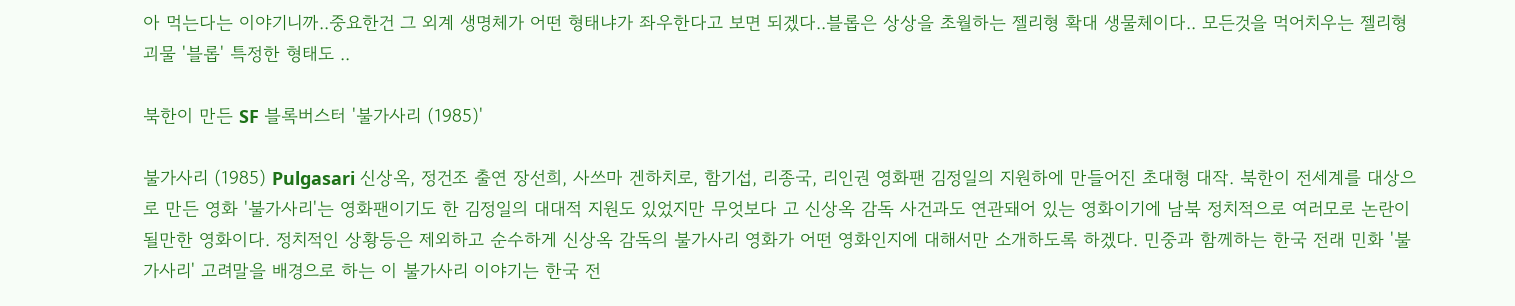아 먹는다는 이야기니까..중요한건 그 외계 생명체가 어떤 형태냐가 좌우한다고 보면 되겠다..블롭은 상상을 초월하는 젤리형 확대 생물체이다.. 모든것을 먹어치우는 젤리형 괴물 '블롭' 특정한 형태도 ..

북한이 만든 SF 블록버스터 '불가사리 (1985)'

불가사리 (1985) Pulgasari 신상옥, 정건조 출연 장선희, 사쓰마 겐하치로, 함기섭, 리종국, 리인권 영화팬 김정일의 지원하에 만들어진 초대형 대작. 북한이 전세계를 대상으로 만든 영화 '불가사리'는 영화팬이기도 한 김정일의 대대적 지원도 있었지만 무엇보다 고 신상옥 감독 사건과도 연관돼어 있는 영화이기에 남북 정치적으로 여러모로 논란이 될만한 영화이다. 정치적인 상황등은 제외하고 순수하게 신상옥 감독의 불가사리 영화가 어떤 영화인지에 대해서만 소개하도록 하겠다. 민중과 함께하는 한국 전래 민화 '불가사리' 고려말을 배경으로 하는 이 불가사리 이야기는 한국 전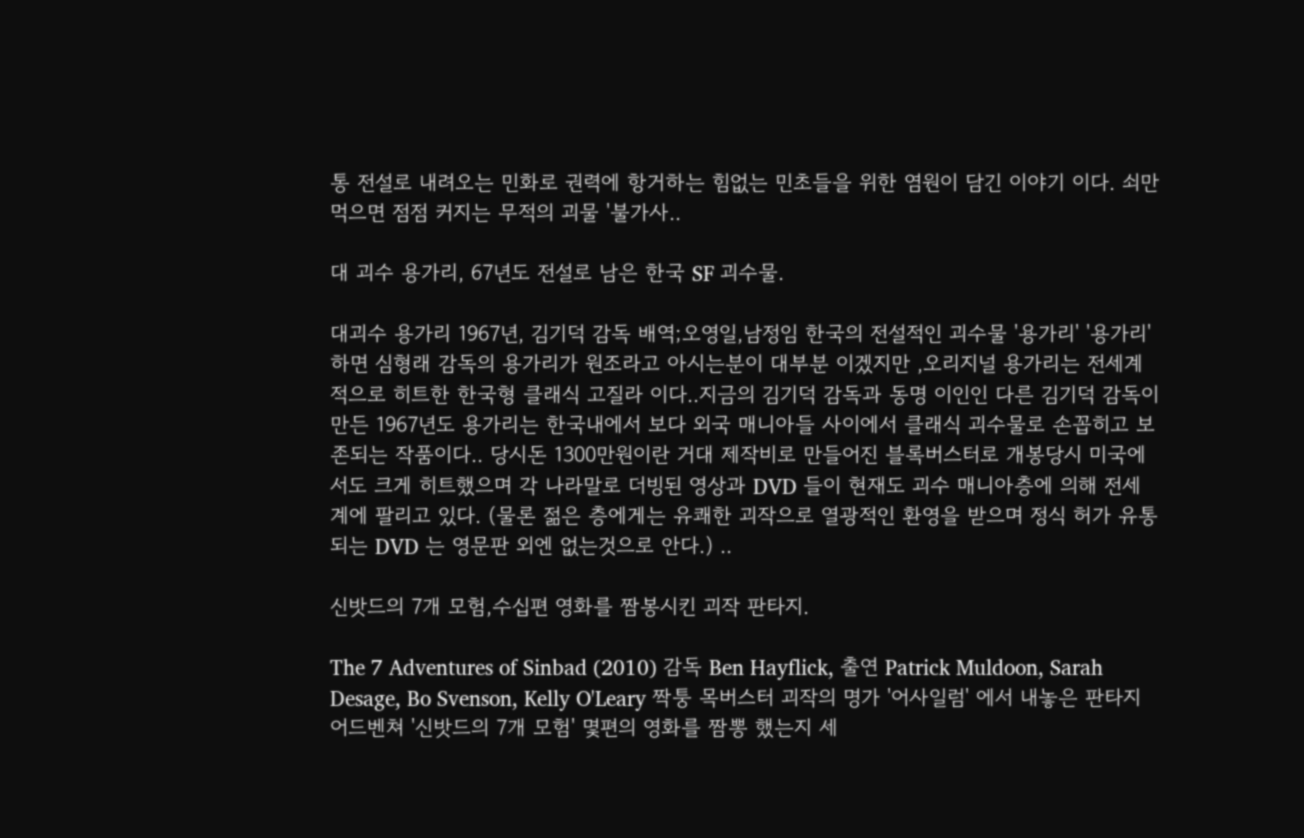통 전설로 내려오는 민화로 권력에 항거하는 힘없는 민초들을 위한 염원이 담긴 이야기 이다. 쇠만 먹으면 점점 커지는 무적의 괴물 '불가사..

대 괴수 용가리, 67년도 전설로 남은 한국 SF 괴수물.

대괴수 용가리 1967년, 김기덕 감독 배역;오영일,남정임 한국의 전설적인 괴수물 '용가리' '용가리' 하면 심형래 감독의 용가리가 원조라고 아시는분이 대부분 이겠지만 ,오리지널 용가리는 전세계적으로 히트한 한국형 클래식 고질라 이다..지금의 김기덕 감독과 동명 이인인 다른 김기덕 감독이 만든 1967년도 용가리는 한국내에서 보다 외국 매니아들 사이에서 클래식 괴수물로 손꼽히고 보존되는 작품이다.. 당시돈 1300만원이란 거대 제작비로 만들어진 블록버스터로 개봉당시 미국에서도 크게 히트했으며 각 나라말로 더빙된 영상과 DVD 들이 현재도 괴수 매니아층에 의해 전세계에 팔리고 있다. (물론 젊은 층에게는 유쾌한 괴작으로 열광적인 환영을 받으며 정식 허가 유통되는 DVD 는 영문판 외엔 없는것으로 안다.) ..

신밧드의 7개 모험,수십편 영화를 짬봉시킨 괴작 판타지.

The 7 Adventures of Sinbad (2010) 감독 Ben Hayflick, 출연 Patrick Muldoon, Sarah Desage, Bo Svenson, Kelly O'Leary 짝퉁 목버스터 괴작의 명가 '어사일럼' 에서 내놓은 판타지 어드벤쳐 '신밧드의 7개 모험' 몇편의 영화를 짬뽕 했는지 세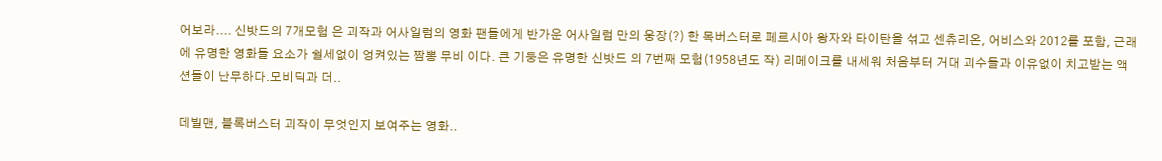어보라.... 신밧드의 7개모험 은 괴작과 어사일럼의 영화 팬들에게 반가운 어사일럼 만의 웅장(?) 한 목버스터로 페르시아 왕자와 타이탄을 섞고 센츄리온, 어비스와 2012를 포함, 근래에 유명한 영화들 요소가 쉴세없이 엉켜있는 짬뽕 무비 이다. 큰 기둥은 유명한 신밧드 의 7번째 모험(1958년도 작) 리메이크를 내세워 처음부터 거대 괴수들과 이유없이 치고받는 액션들이 난무하다.모비딕과 더..

데빌맨, 블록버스터 괴작이 무엇인지 보여주는 영화..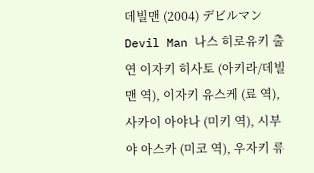데빌맨 (2004) デビルマン Devil Man 나스 히로유키 출연 이자키 히사토 (아키라/데빌맨 역), 이자키 유스케 (료 역), 사카이 아야나 (미키 역), 시부야 아스카 (미코 역), 우자키 류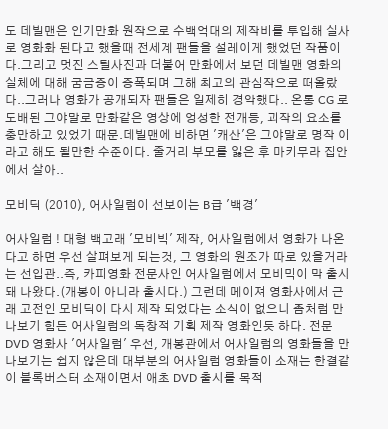도 데빌맨은 인기만화 원작으로 수백억대의 제작비를 투입해 실사로 영화화 된다고 했을때 전세계 팬들을 설레이게 했었던 작품이다.그리고 멋진 스틸사진과 더불어 만화에서 보던 데빌맨 영화의 실체에 대해 굼금증이 증폭되며 그해 최고의 관심작으로 떠올랐다..그러나 영화가 공개되자 팬들은 일제히 경악했다.. 온통 CG 로 도배된 그야말로 만화같은 영상에 엉성한 전개등, 괴작의 요소를 충만하고 있었기 때문.데빌맨에 비하면 '캐산'은 그야말로 명작 이라고 해도 될만한 수준이다. 줄거리 부모를 잃은 후 마키무라 집안에서 살아..

모비딕 (2010), 어사일럼이 선보이는 B급 '백경'

어사일럼 ! 대형 백고래 '모비빅' 제작, 어사일럼에서 영화가 나온다고 하면 우선 살펴보게 되는것, 그 영화의 원조가 따로 있을거라는 선입관..즉, 카피영화 전문사인 어사일럼에서 모비믹이 막 출시 돼 나왔다.(개봉이 아니라 출시다.) 그런데 메이져 영화사에서 근래 고전인 모비딕이 다시 제작 되었다는 소식이 없으니 좀처럼 만나보기 힘든 어사일럼의 독창적 기획 제작 영화인듯 하다. 전문 DVD 영화사 '어사일럼' 우선, 개봉관에서 어사일럼의 영화들을 만나보기는 쉽지 않은데 대부분의 어사일럼 영화들이 소재는 한결같이 블록버스터 소재이면서 애초 DVD 출시를 목적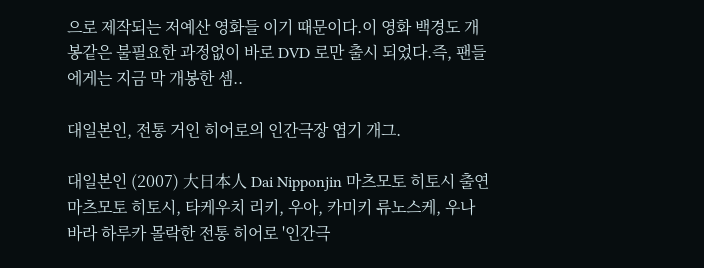으로 제작되는 저예산 영화들 이기 때문이다.이 영화 백경도 개봉같은 불필요한 과정없이 바로 DVD 로만 출시 되었다.즉, 팬들에게는 지금 막 개봉한 셈..

대일본인, 전통 거인 히어로의 인간극장 엽기 개그.

대일본인 (2007) 大日本人 Dai Nipponjin 마츠모토 히토시 출연 마츠모토 히토시, 타케우치 리키, 우아, 카미키 류노스케, 우나바라 하루카 몰락한 전통 히어로 '인간극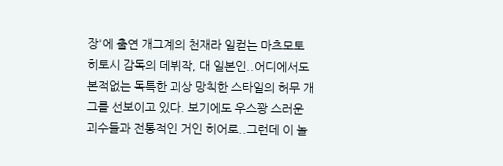장'에 출연 개그계의 천재라 일컫는 마츠모토 히토시 감독의 데뷔작, 대 일본인..어디에서도 본적없는 독특한 괴상 망칙한 스타일의 허무 개그를 선보이고 있다. 보기에도 우스꽝 스러운 괴수들과 전통적인 거인 히어로..그런데 이 놀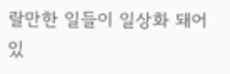랄만한 일들이 일상화 돼어 있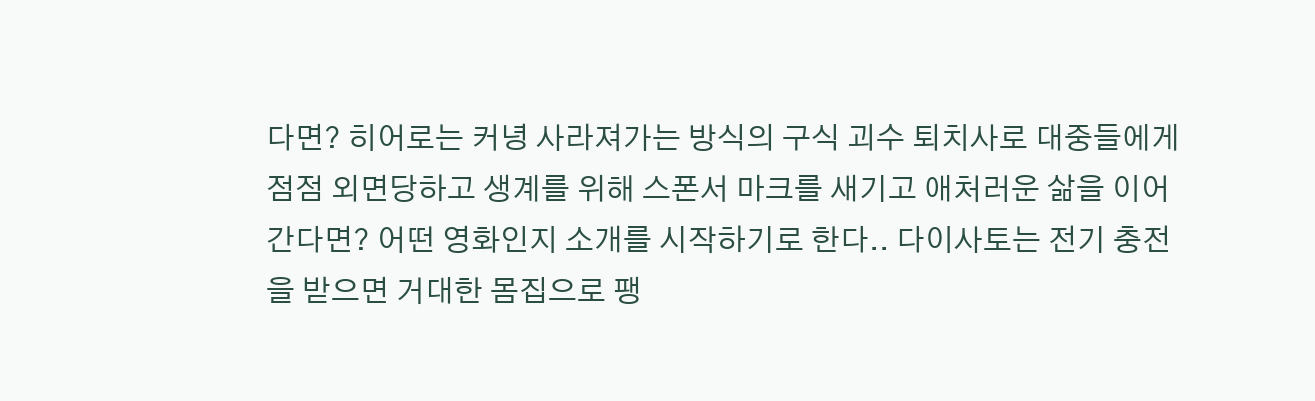다면? 히어로는 커녕 사라져가는 방식의 구식 괴수 퇴치사로 대중들에게 점점 외면당하고 생계를 위해 스폰서 마크를 새기고 애처러운 삶을 이어간다면? 어떤 영화인지 소개를 시작하기로 한다.. 다이사토는 전기 충전을 받으면 거대한 몸집으로 팽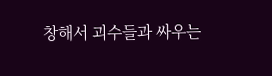창해서 괴수들과 싸우는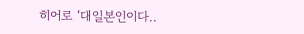히어로 ‘대일본인이다..